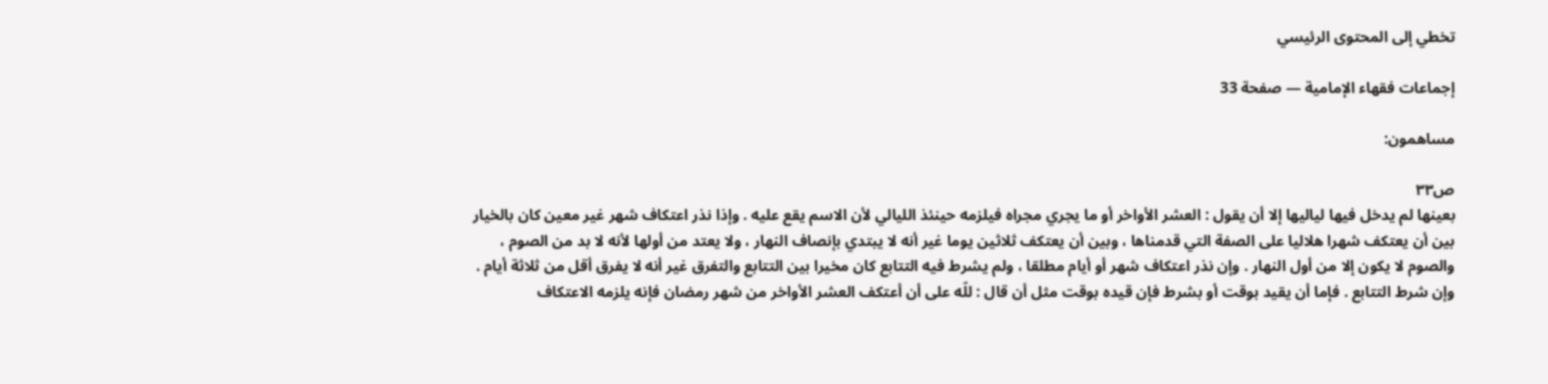تخطي إلى المحتوى الرئيسي

إجماعات فقهاء الإمامية — صفحة 33

مساهمون:

ص٣٣
بعينها لم يدخل فيها لياليها إلا أن يقول : العشر الأواخر أو ما يجري مجراه فيلزمه حينئذ الليالي لأن الاسم يقع عليه . وإذا نذر اعتكاف شهر غير معين كان بالخيار بين أن يعتكف شهرا هلاليا على الصفة التي قدمناها ، وبين أن يعتكف ثلاثين يوما غير أنه لا يبتدي بإنصاف النهار ، ولا يعتد من أولها لأنه لا بد من الصوم ، والصوم لا يكون إلا من أول النهار . وإن نذر اعتكاف شهر أو أيام مطلقا ، ولم يشرط فيه التتابع كان مخيرا بين التتابع والتفرق غير أنه لا يفرق أقل من ثلاثة أيام . وإن شرط التتابع . فإما أن يقيد بوقت أو بشرط فإن قيده بوقت مثل أن قال : للّه على أن أعتكف العشر الأواخر من شهر رمضان فإنه يلزمه الاعتكاف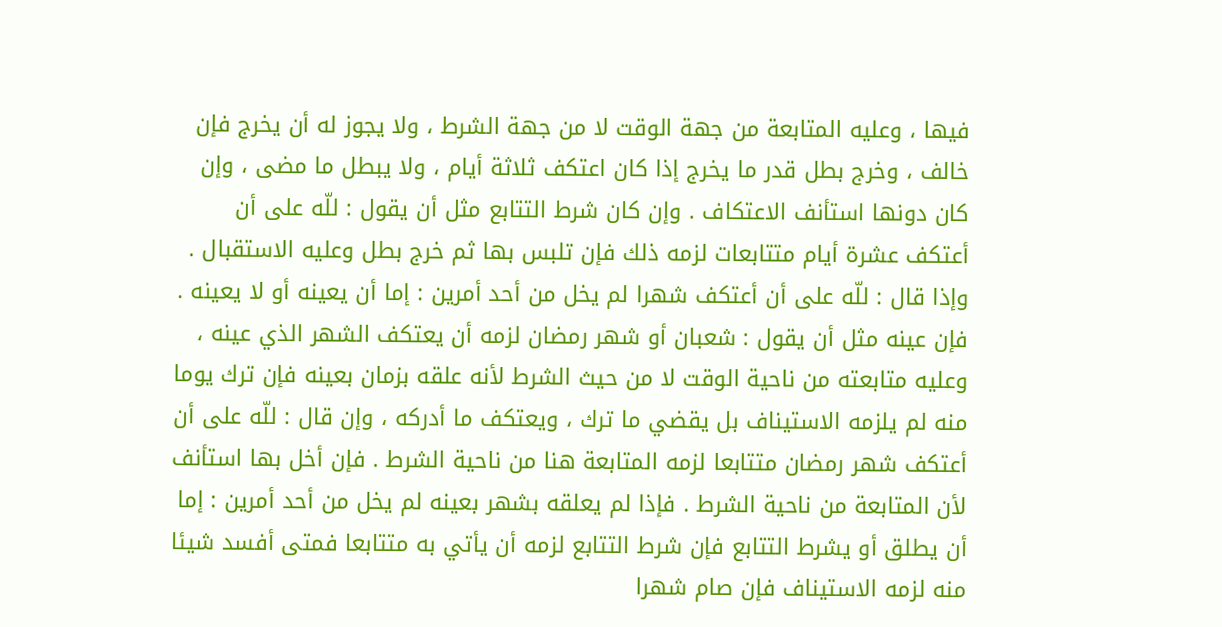فيها ، وعليه المتابعة من جهة الوقت لا من جهة الشرط ، ولا يجوز له أن يخرج فإن خالف ، وخرج بطل قدر ما يخرج إذا كان اعتكف ثلاثة أيام ، ولا يبطل ما مضى ، وإن كان دونها استأنف الاعتكاف . وإن كان شرط التتابع مثل أن يقول : للّه على أن أعتكف عشرة أيام متتابعات لزمه ذلك فإن تلبس بها ثم خرج بطل وعليه الاستقبال . وإذا قال : للّه على أن أعتكف شهرا لم يخل من أحد أمرين : إما أن يعينه أو لا يعينه . فإن عينه مثل أن يقول : شعبان أو شهر رمضان لزمه أن يعتكف الشهر الذي عينه ، وعليه متابعته من ناحية الوقت لا من حيث الشرط لأنه علقه بزمان بعينه فإن ترك يوما منه لم يلزمه الاستيناف بل يقضي ما ترك ، ويعتكف ما أدركه ، وإن قال : للّه على أن أعتكف شهر رمضان متتابعا لزمه المتابعة هنا من ناحية الشرط . فإن أخل بها استأنف لأن المتابعة من ناحية الشرط . فإذا لم يعلقه بشهر بعينه لم يخل من أحد أمرين : إما أن يطلق أو يشرط التتابع فإن شرط التتابع لزمه أن يأتي به متتابعا فمتى أفسد شيئا منه لزمه الاستيناف فإن صام شهرا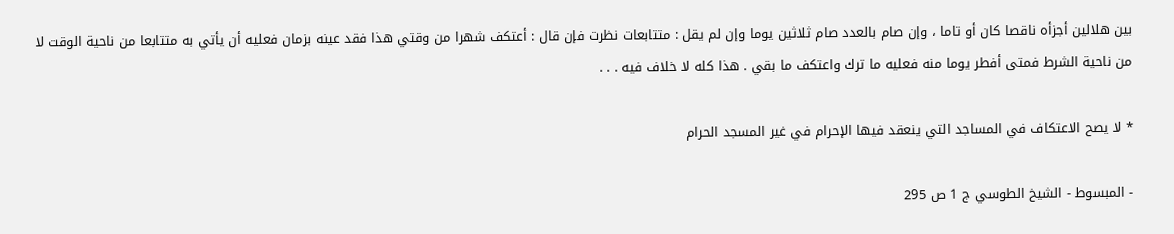بين هلالين أجزأه ناقصا كان أو تاما ، وإن صام بالعدد صام ثلاثين يوما وإن لم يقل : متتابعات نظرت فإن قال : أعتكف شهرا من وقتي هذا فقد عينه بزمان فعليه أن يأتي به متتابعا من ناحية الوقت لا من ناحية الشرط فمتى أفطر يوما منه فعليه ما ترك واعتكف ما بقي . هذا كله لا خلاف فيه . . .

* لا يصح الاعتكاف في المساجد التي ينعقد فيها الإحرام في غير المسجد الحرام

- المبسوط - الشيخ الطوسي ج 1 ص 295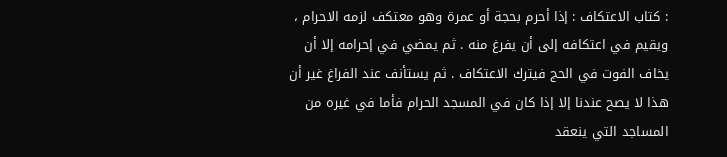: كتاب الاعتكاف : إذا أحرم بحجة أو عمرة وهو معتكف لزمه الاحرام ، ويقيم في اعتكافه إلى أن يفرغ منه . ثم يمضي في إحرامه إلا أن يخاف الفوت في الحج فيترك الاعتكاف . ثم يستأنف عند الفراغ غير أن هذا لا يصح عندنا إلا إذا كان في المسجد الحرام فأما في غيره من المساجد التي ينعقد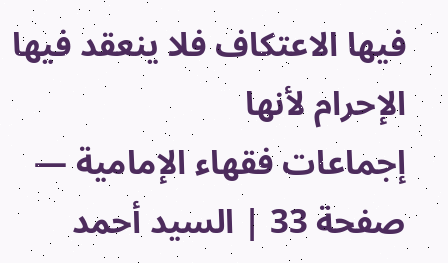فيها الاعتكاف فلا ينعقد فيها الإحرام لأنها
إجماعات فقهاء الإمامية — صفحة 33 | السيد أحمد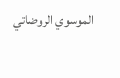الموسوي الروضاتي